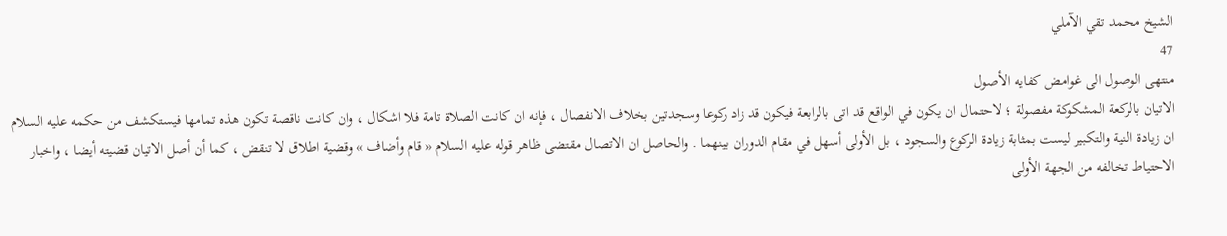الشيخ محمد تقي الآملي
47
منتهى الوصول الى غوامض كفايه الأصول
الاتيان بالركعة المشكوكة مفصولة ؛ لاحتمال ان يكون في الواقع قد اتى بالرابعة فيكون قد زاد ركوعا وسجدتين بخلاف الانفصال ، فإنه ان كانت الصلاة تامة فلا اشكال ، وان كانت ناقصة تكون هذه تمامها فيستكشف من حكمه عليه السلام ان زيادة النية والتكبير ليست بمثابة زيادة الركوع والسجود ، بل الأولى أسهل في مقام الدوران بينهما . والحاصل ان الاتصال مقتضى ظاهر قوله عليه السلام « قام وأضاف » وقضية اطلاق لا تنقض ، كما أن أصل الاتيان قضيته أيضا ، واخبار الاحتياط تخالفه من الجهة الأولى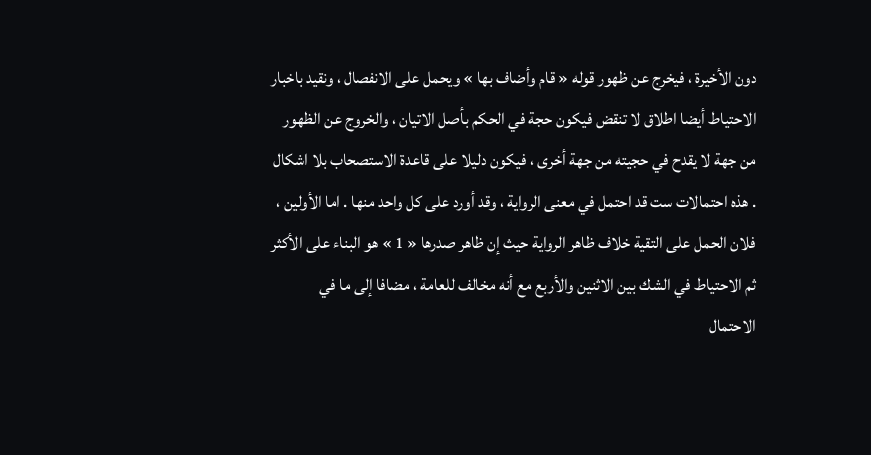دون الأخيرة ، فيخرج عن ظهور قوله « قام وأضاف بها » ويحمل على الانفصال ، ونقيد باخبار الاحتياط أيضا اطلاق لا تنقض فيكون حجة في الحكم بأصل الاتيان ، والخروج عن الظهور من جهة لا يقدح في حجيته من جهة أخرى ، فيكون دليلا على قاعدة الاستصحاب بلا اشكال . هذه احتمالات ست قد احتمل في معنى الرواية ، وقد أورد على كل واحد منها . اما الأولين ، فلان الحمل على التقية خلاف ظاهر الرواية حيث إن ظاهر صدرها « 1 » هو البناء على الأكثر ثم الاحتياط في الشك بين الاثنين والأربع مع أنه مخالف للعامة ، مضافا إلى ما في الاحتمال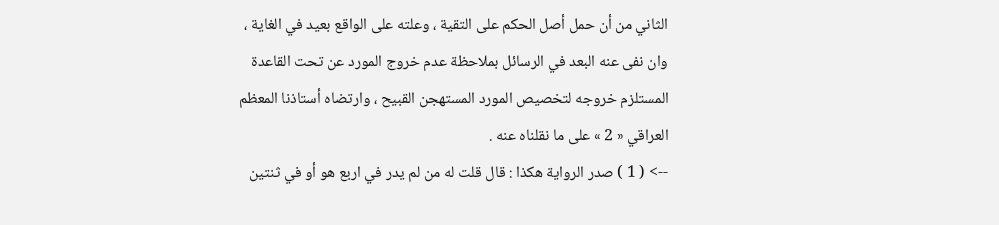الثاني من أن حمل أصل الحكم على التقية ، وعلته على الواقع بعيد في الغاية ، وان نفى عنه البعد في الرسائل بملاحظة عدم خروج المورد عن تحت القاعدة المستلزم خروجه لتخصيص المورد المستهجن القبيح ، وارتضاه أستاذنا المعظم العراقي « 2 » على ما نقلناه عنه .
--> ( 1 ) صدر الرواية هكذا : قال قلت له من لم يدر في اربع هو أو في ثنتين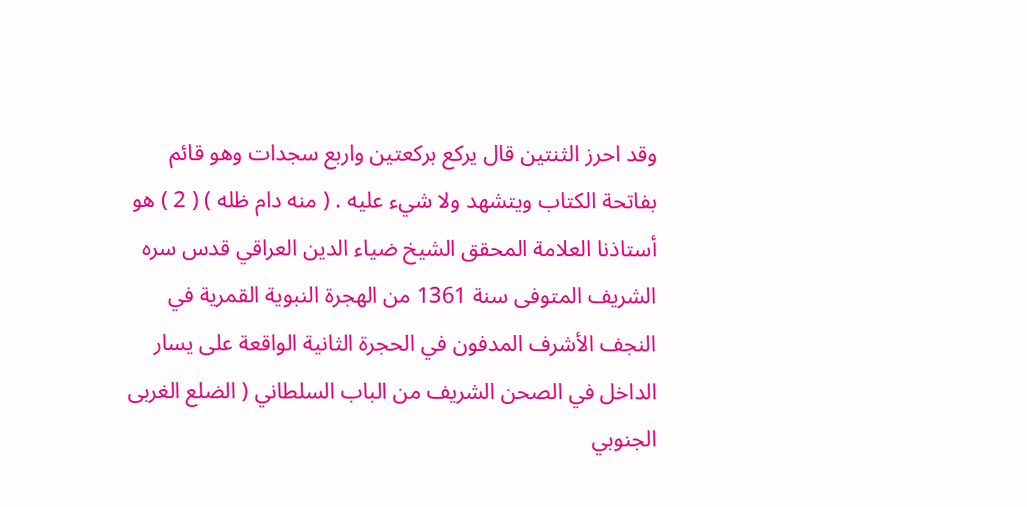وقد احرز الثنتين قال يركع بركعتين واربع سجدات وهو قائم بفاتحة الكتاب ويتشهد ولا شيء عليه . ( منه دام ظله ) ( 2 ) هو أستاذنا العلامة المحقق الشيخ ضياء الدين العراقي قدس سره الشريف المتوفى سنة 1361 من الهجرة النبوية القمرية في النجف الأشرف المدفون في الحجرة الثانية الواقعة على يسار الداخل في الصحن الشريف من الباب السلطاني ( الضلع الغربى الجنوبي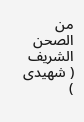من الصحن الشريف ( شهيدى )